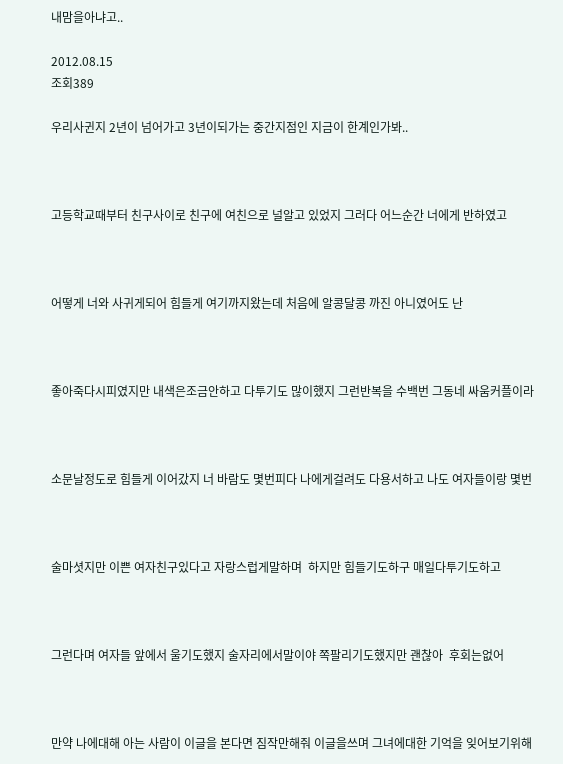내맘을아냐고..

2012.08.15
조회389

우리사귄지 2년이 넘어가고 3년이되가는 중간지점인 지금이 한계인가봐..



고등학교때부터 친구사이로 친구에 여친으로 널알고 있었지 그러다 어느순간 너에게 반하였고



어떻게 너와 사귀게되어 힘들게 여기까지왔는데 처음에 알콩달콩 까진 아니였어도 난



좋아죽다시피였지만 내색은조금안하고 다투기도 많이했지 그런반복을 수백번 그동네 싸움커플이라



소문날정도로 힘들게 이어갔지 너 바람도 몇번피다 나에게걸려도 다용서하고 나도 여자들이랑 몇번



술마셧지만 이쁜 여자친구있다고 자랑스럽게말하며  하지만 힘들기도하구 매일다투기도하고



그런다며 여자들 앞에서 울기도했지 술자리에서말이야 쪽팔리기도했지만 괜찮아  후회는없어



만약 나에대해 아는 사람이 이글을 본다면 짐작만해줘 이글을쓰며 그녀에대한 기억을 잊어보기위해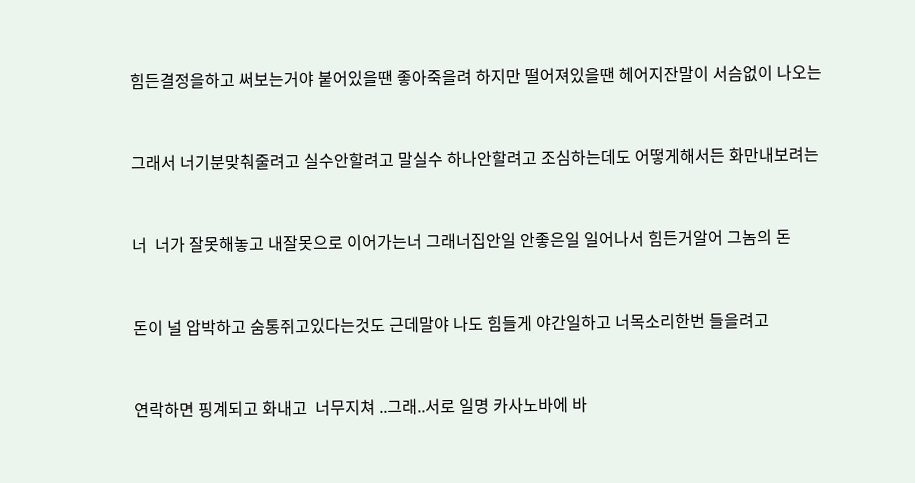힘든결정을하고 써보는거야 붙어있을땐 좋아죽을려 하지만 떨어져있을땐 헤어지잔말이 서슴없이 나오는



그래서 너기분맞춰줄려고 실수안할려고 말실수 하나안할려고 조심하는데도 어떻게해서든 화만내보려는



너  너가 잘못해놓고 내잘못으로 이어가는너 그래너집안일 안좋은일 일어나서 힘든거알어 그놈의 돈



돈이 널 압박하고 숨통쥐고있다는것도 근데말야 나도 힘들게 야간일하고 너목소리한번 들을려고



연락하면 핑계되고 화내고  너무지쳐 ..그래..서로 일명 카사노바에 바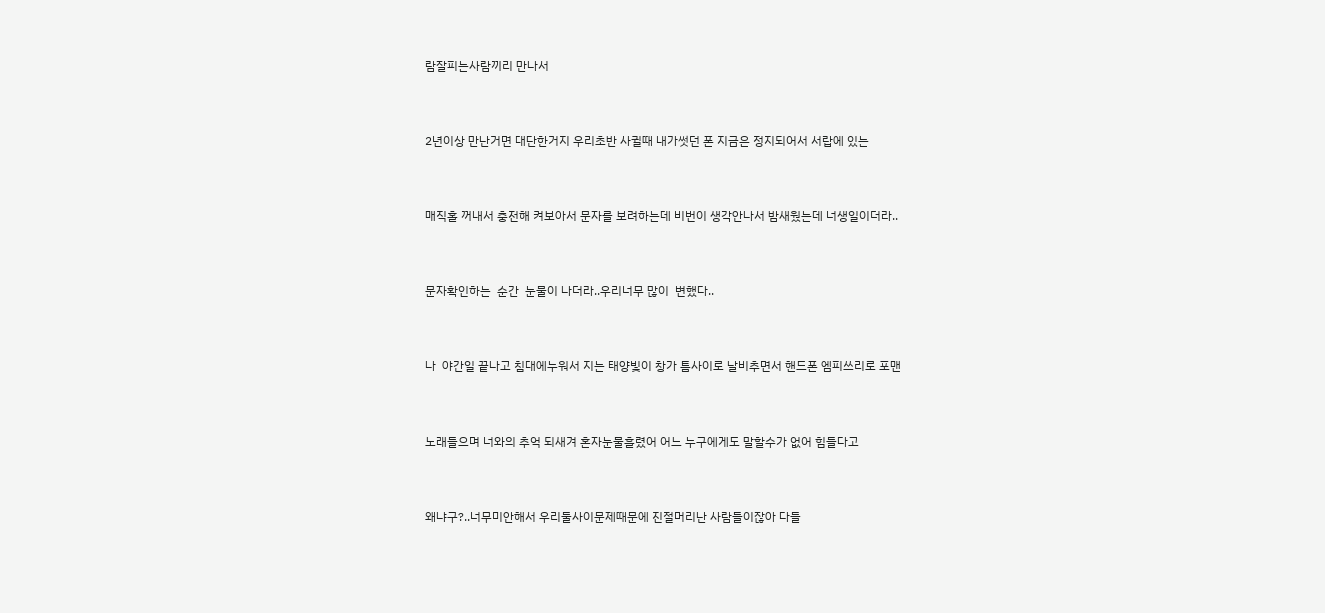람잘피는사람끼리 만나서



2년이상 만난거면 대단한거지 우리초반 사귈때 내가썻던 폰 지금은 정지되어서 서랍에 있는



매직홀 꺼내서 충전해 켜보아서 문자를 보려하는데 비번이 생각안나서 밤새웠는데 너생일이더라..



문자확인하는  순간  눈물이 나더라..우리너무 많이  변했다..



나  야간일 끝나고 침대에누워서 지는 태양빛이 창가 틈사이로 날비추면서 핸드폰 엠피쓰리로 포맨



노래들으며 너와의 추억 되새겨 혼자눈물흘렸어 어느 누구에게도 말할수가 없어 힘들다고



왜냐구?..너무미안해서 우리둘사이문제때문에 진절머리난 사람들이잖아 다들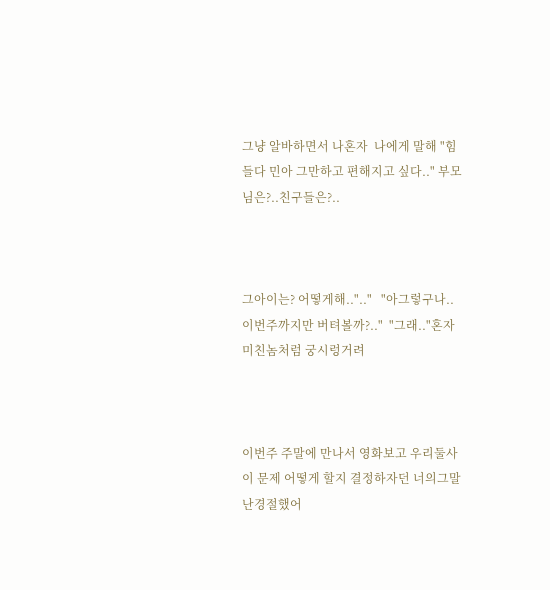그냥 알바하면서 나혼자  나에게 말해 "힘들다 민아 그만하고 편해지고 싶다.." 부모님은?..친구들은?..



그아이는? 어떻게해..".."   "아그렇구나..이번주까지만 버텨볼까?.."  "그래.."혼자 미친놈처럼 궁시렁거려



이번주 주말에 만나서 영화보고 우리둘사이 문제 어떻게 할지 결정하자던 너의그말 난경절했어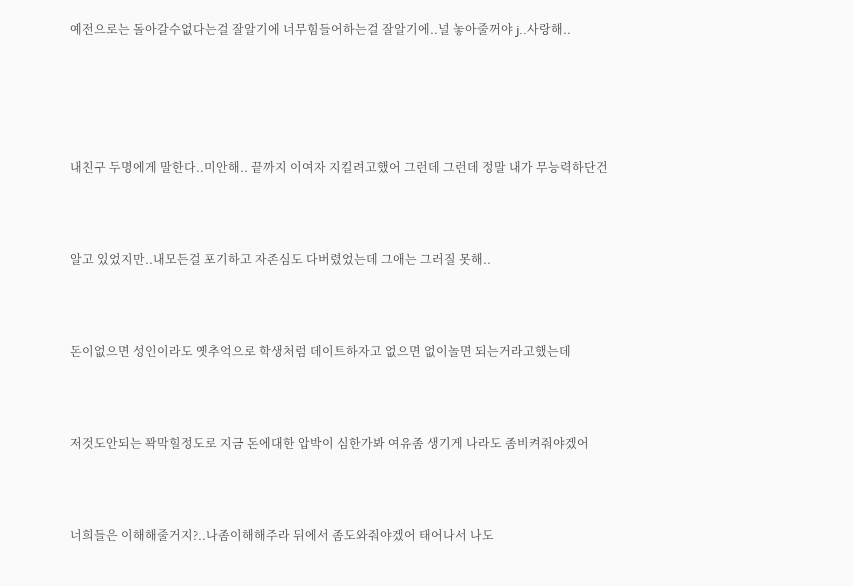예전으로는 돌아갈수없다는걸 잘알기에 너무힘들어하는걸 잘알기에..널 놓아줄꺼야 j..사랑해..





내친구 두명에게 말한다..미안해.. 끝까지 이여자 지킬려고했어 그런데 그런데 정말 내가 무능력하단건



알고 있었지만..내모든걸 포기하고 자존심도 다버렸었는데 그애는 그러질 못해..



돈이없으면 성인이라도 옛추억으로 학생처럼 데이트하자고 없으면 없이놀면 되는거라고했는데



저것도안되는 꽉막힐정도로 지금 돈에대한 압박이 심한가봐 여유좀 생기게 나라도 좀비켜줘야겠어



너희들은 이해해줄거지?..나좀이해해주라 뒤에서 좀도와줘야겠어 태어나서 나도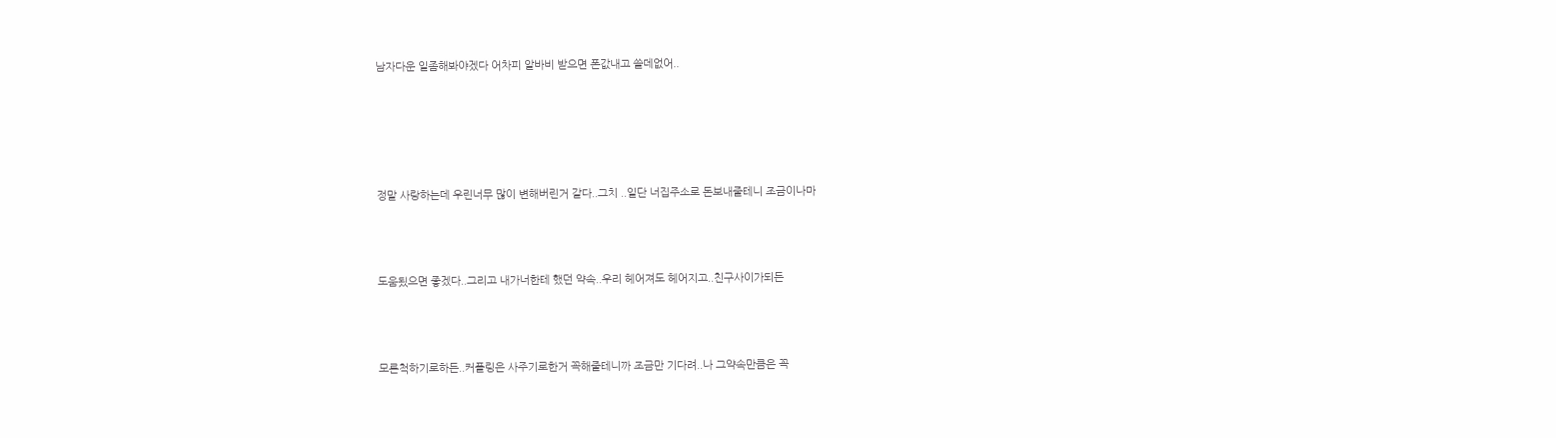남자다운 일좀해봐야겠다 어차피 알바비 받으면 폰값내고 쓸데없어..





정말 사랑하는데 우린너무 많이 변해버린거 같다..그치 ..일단 너집주소로 돈보내줄테니 조금이나마



도움됬으면 좋겠다..그리고 내가너한테 했던 약속..우리 헤어져도 헤어지고..친구사이가되든



모른척하기로하든..커플링은 사주기로한거 꼭해줄테니까 조금만 기다려..나 그약속만큼은 꼭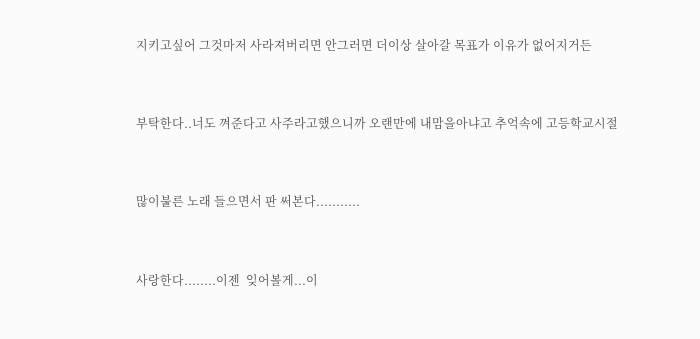지키고싶어 그것마저 사라져버리면 안그러면 더이상 살아갈 목표가 이유가 없어지거든



부탁한다..너도 껴준다고 사주라고했으니까 오랜만에 내맘을아냐고 추억속에 고등학교시절



많이불른 노래 들으면서 판 써본다...........



사랑한다........이젠  잊어볼게...이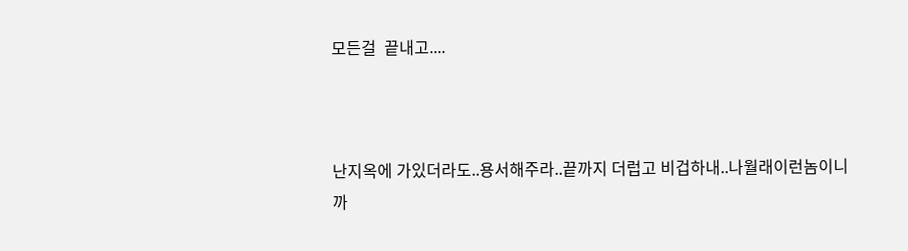모든걸  끝내고....



난지옥에 가있더라도..용서해주라..끝까지 더럽고 비겁하내..나월래이런놈이니까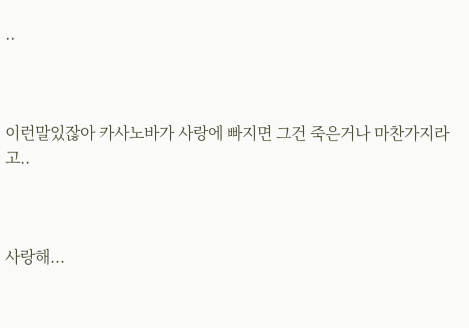..



이런말있잖아 카사노바가 사랑에 빠지면 그건 죽은거나 마찬가지라고..



사랑해...